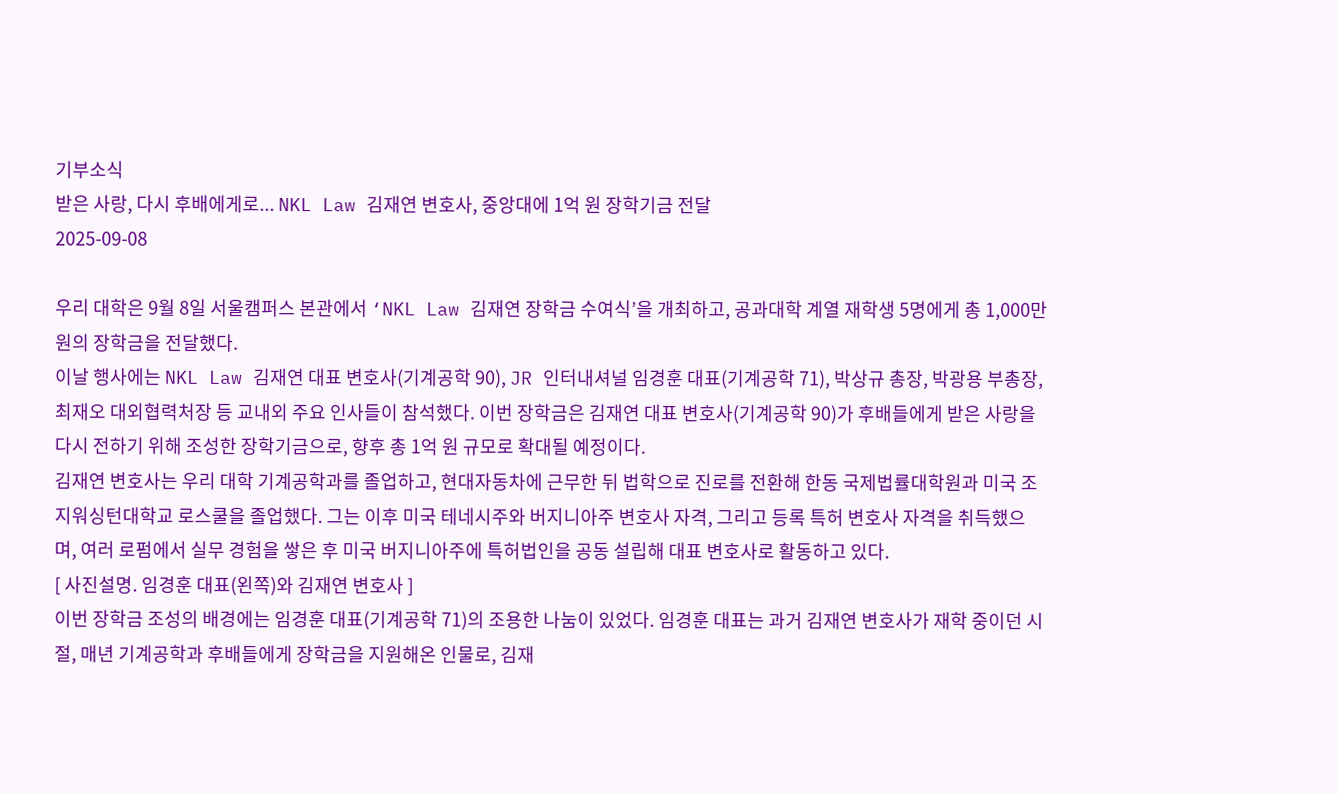기부소식
받은 사랑, 다시 후배에게로... NKL Law 김재연 변호사, 중앙대에 1억 원 장학기금 전달
2025-09-08

우리 대학은 9월 8일 서울캠퍼스 본관에서 ‘NKL Law 김재연 장학금 수여식’을 개최하고, 공과대학 계열 재학생 5명에게 총 1,000만 원의 장학금을 전달했다.
이날 행사에는 NKL Law 김재연 대표 변호사(기계공학 90), JR 인터내셔널 임경훈 대표(기계공학 71), 박상규 총장, 박광용 부총장, 최재오 대외협력처장 등 교내외 주요 인사들이 참석했다. 이번 장학금은 김재연 대표 변호사(기계공학 90)가 후배들에게 받은 사랑을 다시 전하기 위해 조성한 장학기금으로, 향후 총 1억 원 규모로 확대될 예정이다.
김재연 변호사는 우리 대학 기계공학과를 졸업하고, 현대자동차에 근무한 뒤 법학으로 진로를 전환해 한동 국제법률대학원과 미국 조지워싱턴대학교 로스쿨을 졸업했다. 그는 이후 미국 테네시주와 버지니아주 변호사 자격, 그리고 등록 특허 변호사 자격을 취득했으며, 여러 로펌에서 실무 경험을 쌓은 후 미국 버지니아주에 특허법인을 공동 설립해 대표 변호사로 활동하고 있다.
[ 사진설명. 임경훈 대표(왼쪽)와 김재연 변호사 ]
이번 장학금 조성의 배경에는 임경훈 대표(기계공학 71)의 조용한 나눔이 있었다. 임경훈 대표는 과거 김재연 변호사가 재학 중이던 시절, 매년 기계공학과 후배들에게 장학금을 지원해온 인물로, 김재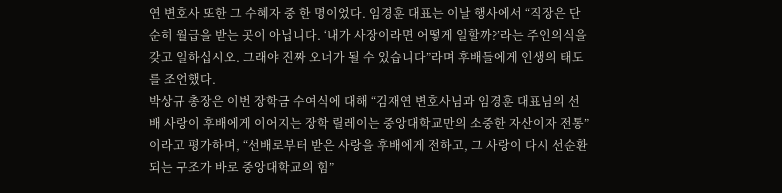연 변호사 또한 그 수혜자 중 한 명이었다. 임경훈 대표는 이날 행사에서 “직장은 단순히 월급을 받는 곳이 아닙니다. ‘내가 사장이라면 어떻게 일할까?’라는 주인의식을 갖고 일하십시오. 그래야 진짜 오너가 될 수 있습니다”라며 후배들에게 인생의 태도를 조언했다.
박상규 총장은 이번 장학금 수여식에 대해 “김재연 변호사님과 임경훈 대표님의 선배 사랑이 후배에게 이어지는 장학 릴레이는 중앙대학교만의 소중한 자산이자 전통”이라고 평가하며, “선배로부터 받은 사랑을 후배에게 전하고, 그 사랑이 다시 선순환되는 구조가 바로 중앙대학교의 힘”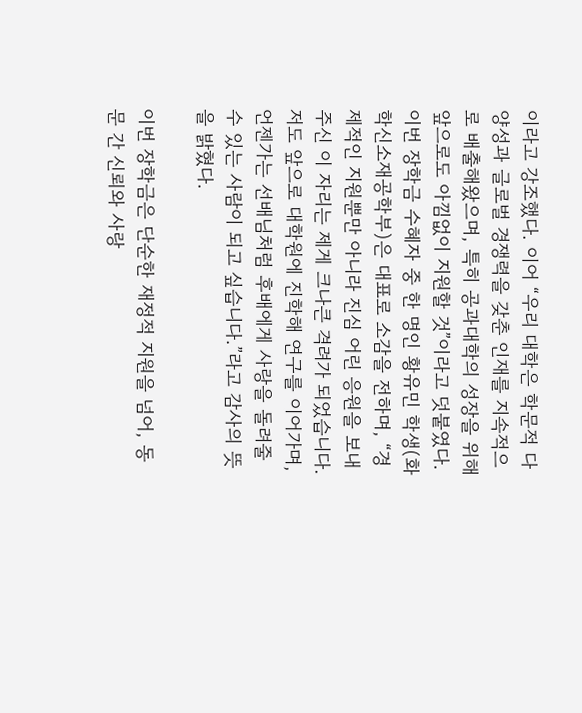이라고 강조했다. 이어 “우리 대학은 학문적 다양성과 글로벌 경쟁력을 갖춘 인재를 지속적으로 배출해왔으며, 특히 공과대학의 성장을 위해 앞으로도 아낌없이 지원할 것”이라고 덧붙였다.
이번 장학금 수혜자 중 한 명인 황유민 학생(화학신소재공학부)은 대표로 소감을 전하며, “경제적인 지원뿐만 아니라 진심 어린 응원을 보내주신 이 자리는 제게 크나큰 격려가 되었습니다. 저도 앞으로 대학원에 진학해 연구를 이어가며, 언젠가는 선배님처럼 후배에게 사랑을 돌려줄 수 있는 사람이 되고 싶습니다.”라고 감사의 뜻을 밝혔다.

이번 장학금은 단순한 재정적 지원을 넘어, 동문 간 신뢰와 사랑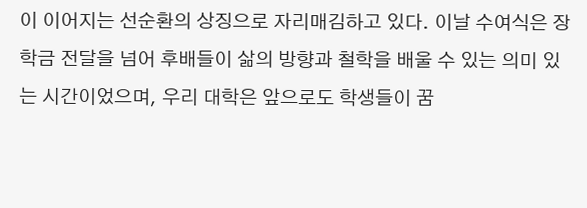이 이어지는 선순환의 상징으로 자리매김하고 있다. 이날 수여식은 장학금 전달을 넘어 후배들이 삶의 방향과 철학을 배울 수 있는 의미 있는 시간이었으며, 우리 대학은 앞으로도 학생들이 꿈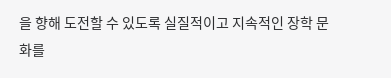을 향해 도전할 수 있도록 실질적이고 지속적인 장학 문화를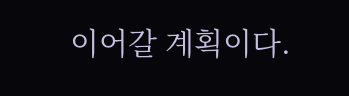이어갈 계획이다.